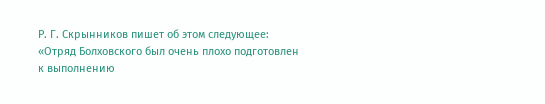Р. Г. Скрынников пишет об этом следующее: «Отряд Болховского был очень плохо подготовлен к выполнению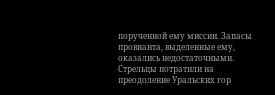порученной ему миссии. Запасы провианта, выделенные ему, оказались недостаточными. Стрельцы потратили на преодоление Уральских гор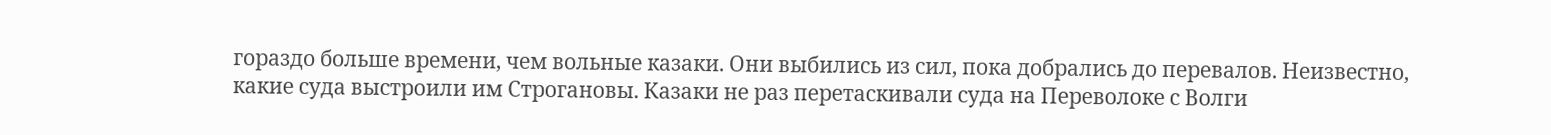гораздо больше времени, чем вольные казаки. Они выбились из сил, пока добрались до перевалов. Неизвестно, какие суда выстроили им Строгановы. Казаки не раз перетаскивали суда на Переволоке с Волги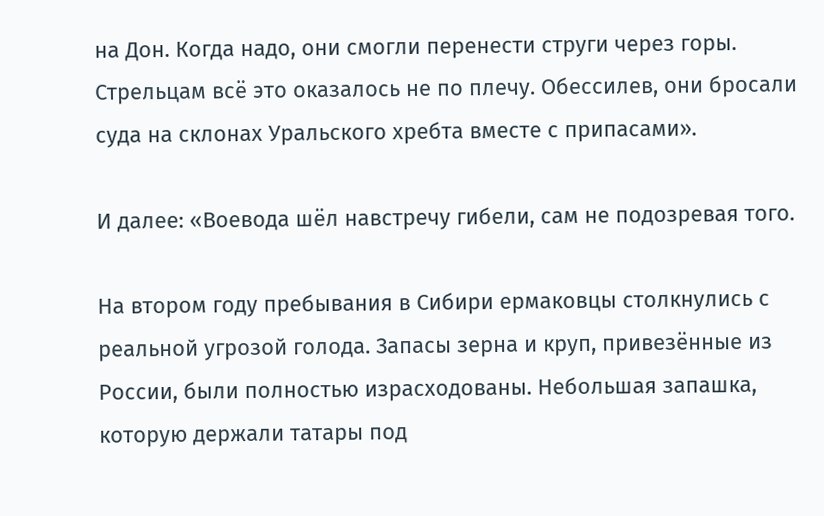на Дон. Когда надо, они смогли перенести струги через горы. Стрельцам всё это оказалось не по плечу. Обессилев, они бросали суда на склонах Уральского хребта вместе с припасами».

И далее: «Воевода шёл навстречу гибели, сам не подозревая того.

На втором году пребывания в Сибири ермаковцы столкнулись с реальной угрозой голода. Запасы зерна и круп, привезённые из России, были полностью израсходованы. Небольшая запашка, которую держали татары под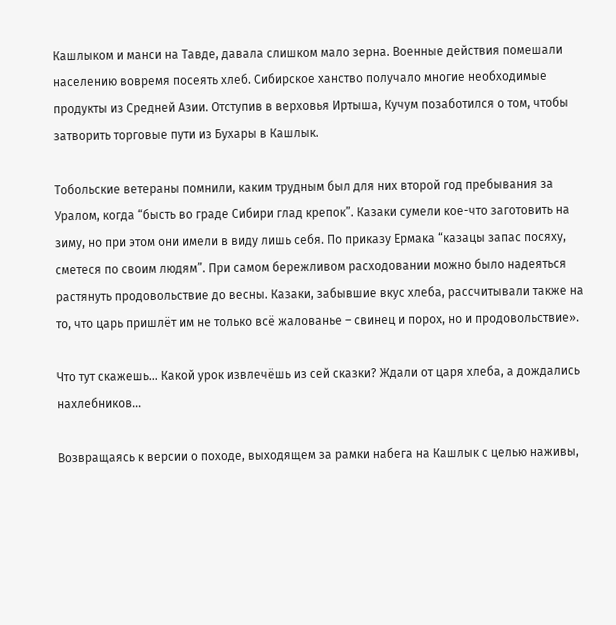Кашлыком и манси на Тавде, давала слишком мало зерна. Военные действия помешали населению вовремя посеять хлеб. Сибирское ханство получало многие необходимые продукты из Средней Азии. Отступив в верховья Иртыша, Кучум позаботился о том, чтобы затворить торговые пути из Бухары в Кашлык.

Тобольские ветераны помнили, каким трудным был для них второй год пребывания за Уралом, когда “бысть во граде Сибири глад крепок”. Казаки сумели кое-что заготовить на зиму, но при этом они имели в виду лишь себя. По приказу Ермака “казацы запас посяху, сметеся по своим людям”. При самом бережливом расходовании можно было надеяться растянуть продовольствие до весны. Казаки, забывшие вкус хлеба, рассчитывали также на то, что царь пришлёт им не только всё жалованье – свинец и порох, но и продовольствие».

Что тут скажешь… Какой урок извлечёшь из сей сказки? Ждали от царя хлеба, а дождались нахлебников…

Возвращаясь к версии о походе, выходящем за рамки набега на Кашлык с целью наживы,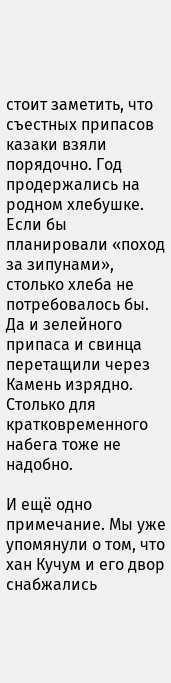стоит заметить, что съестных припасов казаки взяли порядочно. Год продержались на родном хлебушке. Если бы планировали «поход за зипунами», столько хлеба не потребовалось бы. Да и зелейного припаса и свинца перетащили через Камень изрядно. Столько для кратковременного набега тоже не надобно.

И ещё одно примечание. Мы уже упомянули о том, что хан Кучум и его двор снабжались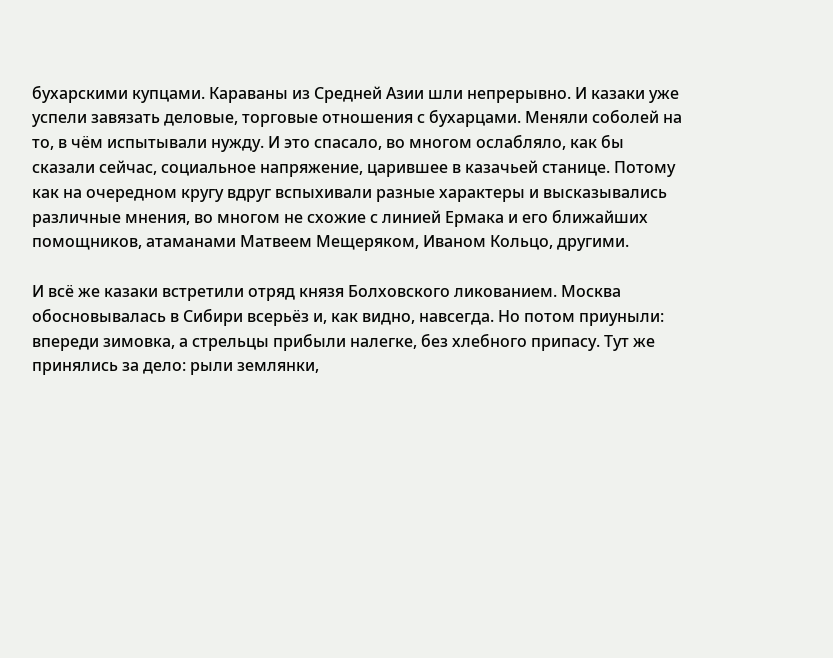бухарскими купцами. Караваны из Средней Азии шли непрерывно. И казаки уже успели завязать деловые, торговые отношения с бухарцами. Меняли соболей на то, в чём испытывали нужду. И это спасало, во многом ослабляло, как бы сказали сейчас, социальное напряжение, царившее в казачьей станице. Потому как на очередном кругу вдруг вспыхивали разные характеры и высказывались различные мнения, во многом не схожие с линией Ермака и его ближайших помощников, атаманами Матвеем Мещеряком, Иваном Кольцо, другими.

И всё же казаки встретили отряд князя Болховского ликованием. Москва обосновывалась в Сибири всерьёз и, как видно, навсегда. Но потом приуныли: впереди зимовка, а стрельцы прибыли налегке, без хлебного припасу. Тут же принялись за дело: рыли землянки,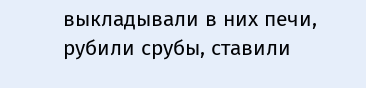выкладывали в них печи, рубили срубы, ставили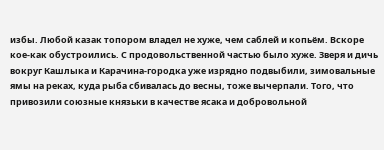избы. Любой казак топором владел не хуже, чем саблей и копьём. Вскоре кое-как обустроились. С продовольственной частью было хуже. Зверя и дичь вокруг Кашлыка и Карачина-городка уже изрядно подвыбили, зимовальные ямы на реках, куда рыба сбивалась до весны, тоже вычерпали. Того, что привозили союзные князьки в качестве ясака и добровольной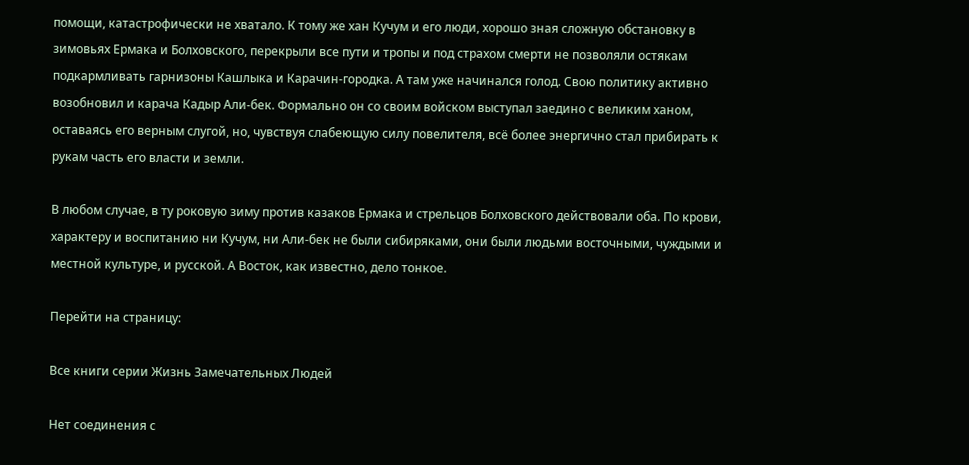помощи, катастрофически не хватало. К тому же хан Кучум и его люди, хорошо зная сложную обстановку в зимовьях Ермака и Болховского, перекрыли все пути и тропы и под страхом смерти не позволяли остякам подкармливать гарнизоны Кашлыка и Карачин-городка. А там уже начинался голод. Свою политику активно возобновил и карача Кадыр Али-бек. Формально он со своим войском выступал заедино с великим ханом, оставаясь его верным слугой, но, чувствуя слабеющую силу повелителя, всё более энергично стал прибирать к рукам часть его власти и земли.

В любом случае, в ту роковую зиму против казаков Ермака и стрельцов Болховского действовали оба. По крови, характеру и воспитанию ни Кучум, ни Али-бек не были сибиряками, они были людьми восточными, чуждыми и местной культуре, и русской. А Восток, как известно, дело тонкое.

Перейти на страницу:

Все книги серии Жизнь Замечательных Людей

Нет соединения с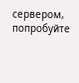сервером, попробуйте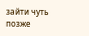зайти чуть позже